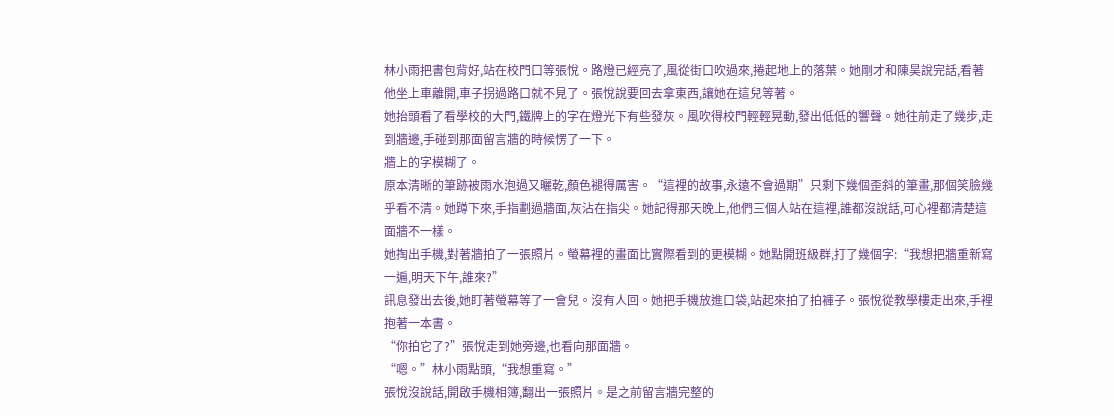林小雨把書包背好,站在校門口等張悅。路燈已經亮了,風從街口吹過來,捲起地上的落葉。她剛才和陳昊說完話,看著他坐上車離開,車子拐過路口就不見了。張悅說要回去拿東西,讓她在這兒等著。
她抬頭看了看學校的大門,鐵牌上的字在燈光下有些發灰。風吹得校門輕輕晃動,發出低低的響聲。她往前走了幾步,走到牆邊,手碰到那面留言牆的時候愣了一下。
牆上的字模糊了。
原本清晰的筆跡被雨水泡過又曬乾,顏色褪得厲害。“這裡的故事,永遠不會過期”只剩下幾個歪斜的筆畫,那個笑臉幾乎看不清。她蹲下來,手指劃過牆面,灰沾在指尖。她記得那天晚上,他們三個人站在這裡,誰都沒說話,可心裡都清楚這面牆不一樣。
她掏出手機,對著牆拍了一張照片。螢幕裡的畫面比實際看到的更模糊。她點開班級群,打了幾個字:“我想把牆重新寫一遍,明天下午,誰來?”
訊息發出去後,她盯著螢幕等了一會兒。沒有人回。她把手機放進口袋,站起來拍了拍褲子。張悅從教學樓走出來,手裡抱著一本書。
“你拍它了?”張悅走到她旁邊,也看向那面牆。
“嗯。”林小雨點頭,“我想重寫。”
張悅沒說話,開啟手機相簿,翻出一張照片。是之前留言牆完整的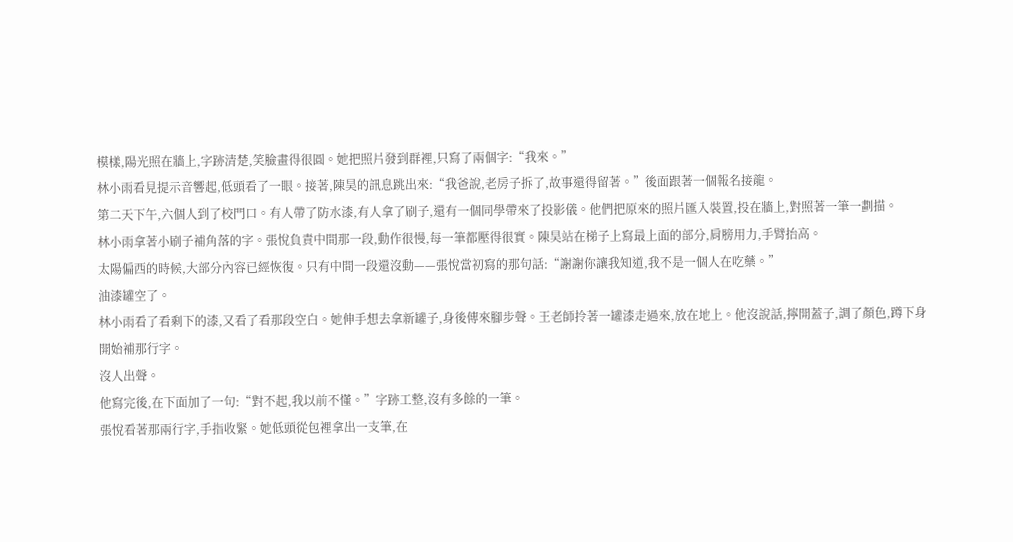模樣,陽光照在牆上,字跡清楚,笑臉畫得很圓。她把照片發到群裡,只寫了兩個字:“我來。”
林小雨看見提示音響起,低頭看了一眼。接著,陳昊的訊息跳出來:“我爸說,老房子拆了,故事還得留著。”後面跟著一個報名接龍。
第二天下午,六個人到了校門口。有人帶了防水漆,有人拿了刷子,還有一個同學帶來了投影儀。他們把原來的照片匯入裝置,投在牆上,對照著一筆一劃描。
林小雨拿著小刷子補角落的字。張悅負責中間那一段,動作很慢,每一筆都壓得很實。陳昊站在梯子上寫最上面的部分,肩膀用力,手臂抬高。
太陽偏西的時候,大部分內容已經恢復。只有中間一段還沒動——張悅當初寫的那句話:“謝謝你讓我知道,我不是一個人在吃藥。”
油漆罐空了。
林小雨看了看剩下的漆,又看了看那段空白。她伸手想去拿新罐子,身後傳來腳步聲。王老師拎著一罐漆走過來,放在地上。他沒說話,擰開蓋子,調了顏色,蹲下身開始補那行字。
沒人出聲。
他寫完後,在下面加了一句:“對不起,我以前不懂。”字跡工整,沒有多餘的一筆。
張悅看著那兩行字,手指收緊。她低頭從包裡拿出一支筆,在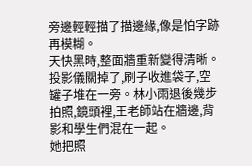旁邊輕輕描了描邊緣,像是怕字跡再模糊。
天快黑時,整面牆重新變得清晰。投影儀關掉了,刷子收進袋子,空罐子堆在一旁。林小雨退後幾步拍照,鏡頭裡,王老師站在牆邊,背影和學生們混在一起。
她把照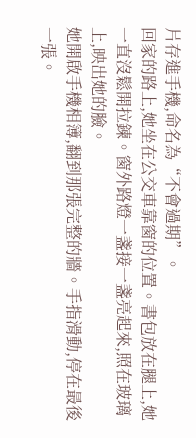片存進手機,命名為“不會過期”。
回家的路上,她坐在公交車靠窗的位置。書包放在腿上,她一直沒鬆開拉鍊。窗外路燈一盞接一盞亮起來,照在玻璃上,映出她的臉。
她開啟手機相簿,翻到那張完整的牆。手指滑動,停在最後一張。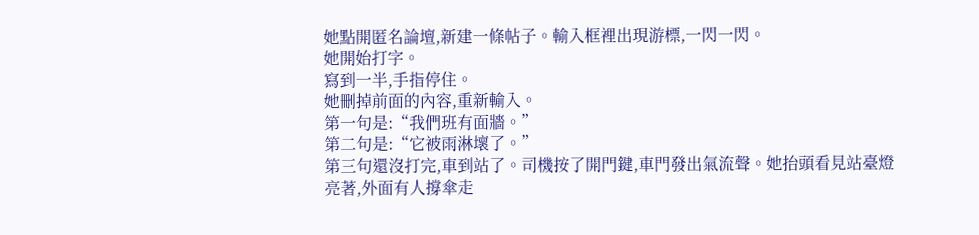她點開匿名論壇,新建一條帖子。輸入框裡出現游標,一閃一閃。
她開始打字。
寫到一半,手指停住。
她刪掉前面的內容,重新輸入。
第一句是:“我們班有面牆。”
第二句是:“它被雨淋壞了。”
第三句還沒打完,車到站了。司機按了開門鍵,車門發出氣流聲。她抬頭看見站臺燈亮著,外面有人撐傘走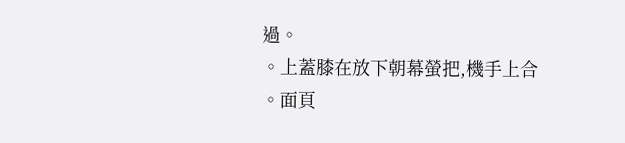過。
。上蓋膝在放下朝幕螢把,機手上合
。面頁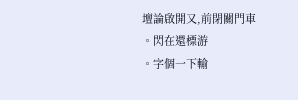壇論啟開又,前閉關門車
。閃在還標游
。字個一下輸